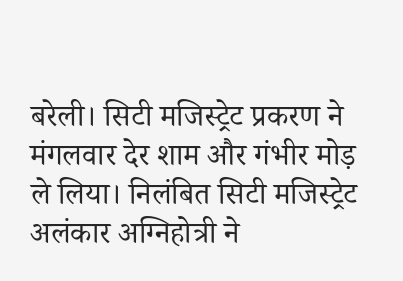बरेली। सिटी मजिस्ट्रेट प्रकरण ने मंगलवार देर शाम और गंभीर मोड़ ले लिया। निलंबित सिटी मजिस्ट्रेट अलंकार अग्निहोत्री ने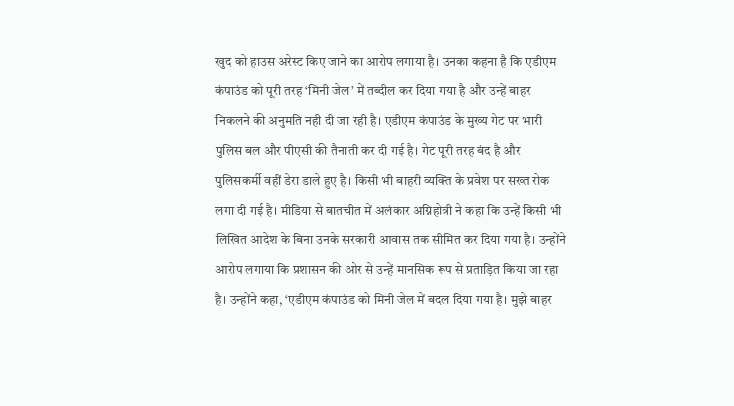खुद को हाउस अरेस्ट किए जाने का आरोप लगाया है। उनका कहना है कि एडीएम कंपाउंड को पूरी तरह ‘मिनी जेल’ में तब्दील कर दिया गया है और उन्हें बाहर निकलने की अनुमति नही दी जा रही है। एडीएम कंपाउंड के मुख्य गेट पर भारी पुलिस बल और पीएसी की तैनाती कर दी गई है। गेट पूरी तरह बंद है और पुलिसकर्मी वहीं डेरा डाले हुए है। किसी भी बाहरी व्यक्ति के प्रवेश पर सख्त रोक लगा दी गई है। मीडिया से बातचीत में अलंकार अग्निहोत्री ने कहा कि उन्हें किसी भी लिखित आदेश के बिना उनके सरकारी आवास तक सीमित कर दिया गया है। उन्होंने आरोप लगाया कि प्रशासन की ओर से उन्हें मानसिक रूप से प्रताड़ित किया जा रहा है। उन्होंने कहा, ‘एडीएम कंपाउंड को मिनी जेल में बदल दिया गया है। मुझे बाहर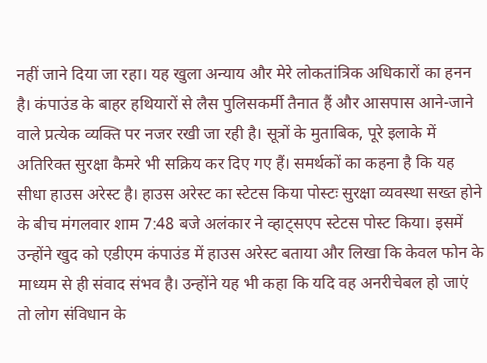नहीं जाने दिया जा रहा। यह खुला अन्याय और मेरे लोकतांत्रिक अधिकारों का हनन है। कंपाउंड के बाहर हथियारों से लैस पुलिसकर्मी तैनात हैं और आसपास आने-जाने वाले प्रत्येक व्यक्ति पर नजर रखी जा रही है। सूत्रों के मुताबिक, पूरे इलाके में अतिरिक्त सुरक्षा कैमरे भी सक्रिय कर दिए गए हैं। समर्थकों का कहना है कि यह सीधा हाउस अरेस्ट है। हाउस अरेस्ट का स्टेटस किया पोस्टः सुरक्षा व्यवस्था सख्त होने के बीच मंगलवार शाम 7:48 बजे अलंकार ने व्हाट्सएप स्टेटस पोस्ट किया। इसमें उन्होंने खुद को एडीएम कंपाउंड में हाउस अरेस्ट बताया और लिखा कि केवल फोन के माध्यम से ही संवाद संभव है। उन्होंने यह भी कहा कि यदि वह अनरीचेबल हो जाएं तो लोग संविधान के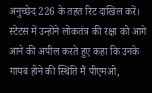अनुच्छेद 226 के तहत रिट दाखिल करें। स्टेटस में उन्होंने लोकतंत्र की रक्षा को आगे आने की अपील करते हुए कहा कि उनके गायब होने की स्थिति मैं पीएमओ,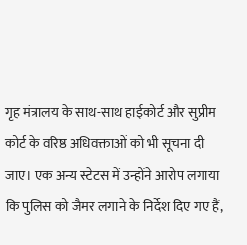गृह मंत्रालय के साथ-साथ हाईकोर्ट और सुप्रीम कोर्ट के वरिष्ठ अधिवक्ताओं को भी सूचना दी जाए। एक अन्य स्टेटस में उन्होंने आरोप लगाया कि पुलिस को जैमर लगाने के निर्देश दिए गए हैं,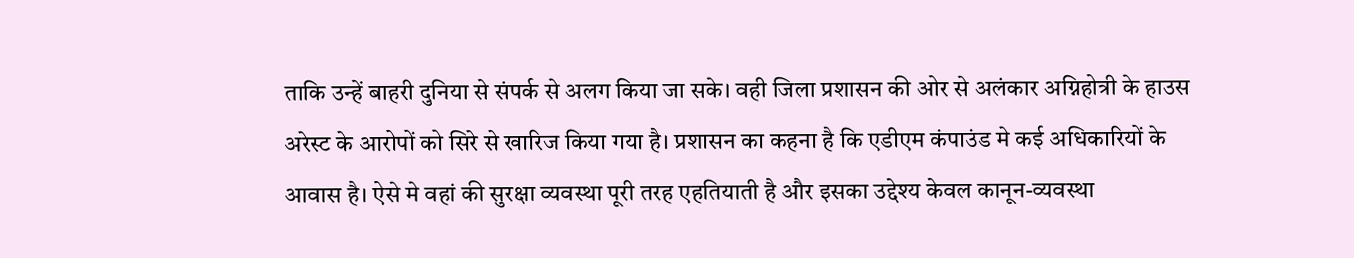ताकि उन्हें बाहरी दुनिया से संपर्क से अलग किया जा सके। वही जिला प्रशासन की ओर से अलंकार अग्निहोत्री के हाउस अरेस्ट के आरोपों को सिरे से खारिज किया गया है। प्रशासन का कहना है कि एडीएम कंपाउंड मे कई अधिकारियों के आवास है। ऐसे मे वहां की सुरक्षा व्यवस्था पूरी तरह एहतियाती है और इसका उद्देश्य केवल कानून-व्यवस्था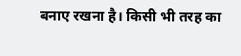बनाए रखना है। किसी भी तरह का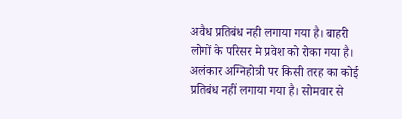अवैध प्रतिबंध नही लगाया गया है। बाहरी लोगों के परिसर मे प्रवेश को रोका गया है। अलंकार अग्निहोत्री पर किसी तरह का कोई प्रतिबंध नहीं लगाया गया है। सोमवार से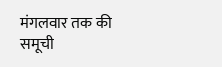मंगलवार तक की समूची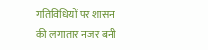गतिविधियों पर शासन की लगातार नजर बनी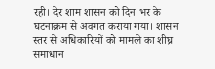रही। देर शाम शासन को दिन भर के घटनाक्रम से अवगत कराया गया। शासन स्तर से अधिकारियों को मामले का शीघ्र समाधान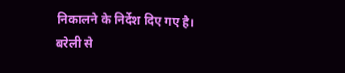निकालने के निर्देश दिए गए है।
बरेली से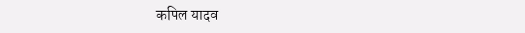कपिल यादव